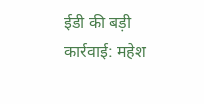ईडी की बड़ी कार्रवाई: महेश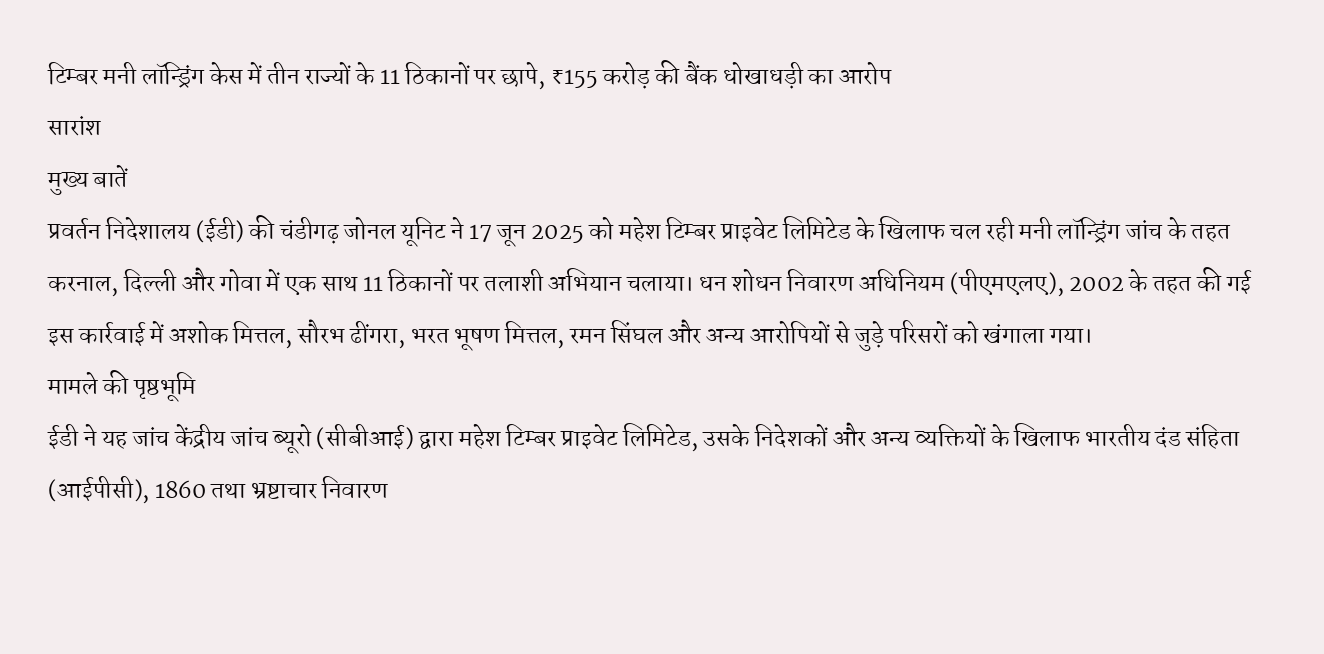टिम्बर मनी लॉन्ड्रिंग केस में तीन राज्यों के 11 ठिकानों पर छापे, ₹155 करोड़ की बैंक धोखाधड़ी का आरोप
सारांश
मुख्य बातें
प्रवर्तन निदेशालय (ईडी) की चंडीगढ़ जोनल यूनिट ने 17 जून 2025 को महेश टिम्बर प्राइवेट लिमिटेड के खिलाफ चल रही मनी लॉन्ड्रिंग जांच के तहत करनाल, दिल्ली और गोवा में एक साथ 11 ठिकानों पर तलाशी अभियान चलाया। धन शोधन निवारण अधिनियम (पीएमएलए), 2002 के तहत की गई इस कार्रवाई में अशोक मित्तल, सौरभ ढींगरा, भरत भूषण मित्तल, रमन सिंघल और अन्य आरोपियों से जुड़े परिसरों को खंगाला गया।
मामले की पृष्ठभूमि
ईडी ने यह जांच केंद्रीय जांच ब्यूरो (सीबीआई) द्वारा महेश टिम्बर प्राइवेट लिमिटेड, उसके निदेशकों और अन्य व्यक्तियों के खिलाफ भारतीय दंड संहिता (आईपीसी), 1860 तथा भ्रष्टाचार निवारण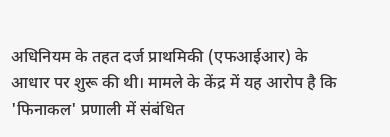अधिनियम के तहत दर्ज प्राथमिकी (एफआईआर) के आधार पर शुरू की थी। मामले के केंद्र में यह आरोप है कि 'फिनाकल' प्रणाली में संबंधित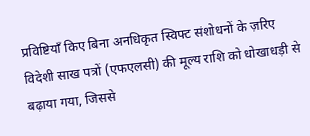प्रविष्टियाँ किए बिना अनधिकृत स्विफ्ट संशोधनों के ज़रिए विदेशी साख पत्रों (एफएलसी) की मूल्य राशि को धोखाधड़ी से बढ़ाया गया, जिससे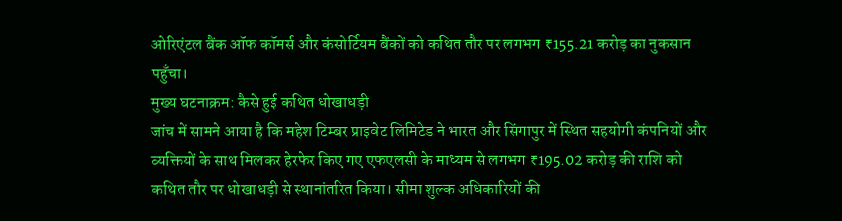ओरिएंटल बैंक ऑफ कॉमर्स और कंसोर्टियम बैंकों को कथित तौर पर लगभग ₹155.21 करोड़ का नुकसान पहुँचा।
मुख्य घटनाक्रम: कैसे हुई कथित धोखाधड़ी
जांच में सामने आया है कि महेश टिम्बर प्राइवेट लिमिटेड ने भारत और सिंगापुर में स्थित सहयोगी कंपनियों और व्यक्तियों के साथ मिलकर हेरफेर किए गए एफएलसी के माध्यम से लगभग ₹195.02 करोड़ की राशि को कथित तौर पर धोखाधड़ी से स्थानांतरित किया। सीमा शुल्क अधिकारियों की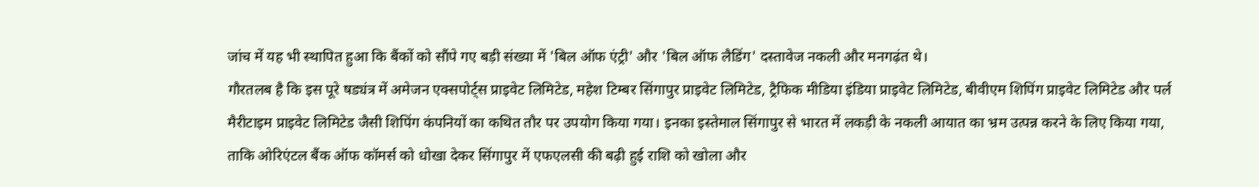जांच में यह भी स्थापित हुआ कि बैंकों को सौंपे गए बड़ी संख्या में 'बिल ऑफ एंट्री' और 'बिल ऑफ लैडिंग' दस्तावेज नकली और मनगढ़ंत थे।
गौरतलब है कि इस पूरे षड्यंत्र में अमेजन एक्सपोर्ट्स प्राइवेट लिमिटेड, महेश टिम्बर सिंगापुर प्राइवेट लिमिटेड, ट्रैफिक मीडिया इंडिया प्राइवेट लिमिटेड, बीवीएम शिपिंग प्राइवेट लिमिटेड और पर्ल मैरीटाइम प्राइवेट लिमिटेड जैसी शिपिंग कंपनियों का कथित तौर पर उपयोग किया गया। इनका इस्तेमाल सिंगापुर से भारत में लकड़ी के नकली आयात का भ्रम उत्पन्न करने के लिए किया गया, ताकि ओरिएंटल बैंक ऑफ कॉमर्स को धोखा देकर सिंगापुर में एफएलसी की बढ़ी हुई राशि को खोला और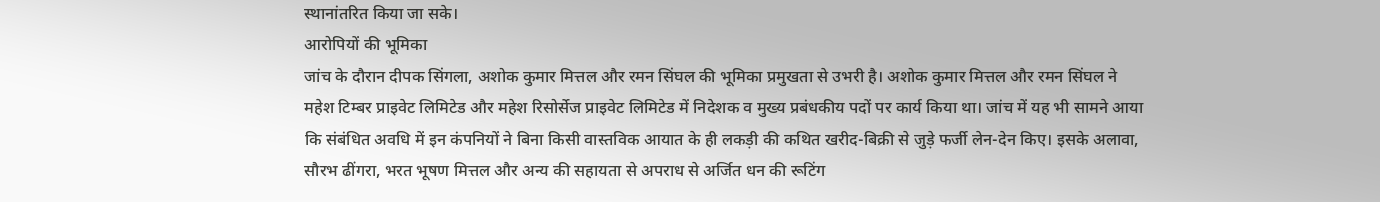स्थानांतरित किया जा सके।
आरोपियों की भूमिका
जांच के दौरान दीपक सिंगला, अशोक कुमार मित्तल और रमन सिंघल की भूमिका प्रमुखता से उभरी है। अशोक कुमार मित्तल और रमन सिंघल ने महेश टिम्बर प्राइवेट लिमिटेड और महेश रिसोर्सेज प्राइवेट लिमिटेड में निदेशक व मुख्य प्रबंधकीय पदों पर कार्य किया था। जांच में यह भी सामने आया कि संबंधित अवधि में इन कंपनियों ने बिना किसी वास्तविक आयात के ही लकड़ी की कथित खरीद-बिक्री से जुड़े फर्जी लेन-देन किए। इसके अलावा, सौरभ ढींगरा, भरत भूषण मित्तल और अन्य की सहायता से अपराध से अर्जित धन की रूटिंग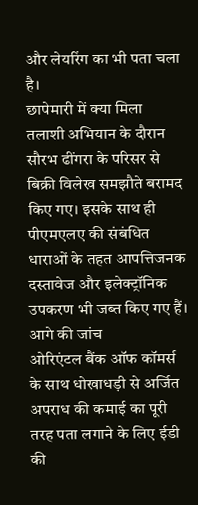और लेयरिंग का भी पता चला है।
छापेमारी में क्या मिला
तलाशी अभियान के दौरान सौरभ ढींगरा के परिसर से बिक्री विलेख समझौते बरामद किए गए। इसके साथ ही पीएमएलए की संबंधित धाराओं के तहत आपत्तिजनक दस्तावेज और इलेक्ट्रॉनिक उपकरण भी जब्त किए गए हैं।
आगे की जांच
ओरिएंटल बैंक ऑफ कॉमर्स के साथ धोखाधड़ी से अर्जित अपराध की कमाई का पूरी तरह पता लगाने के लिए ईडी की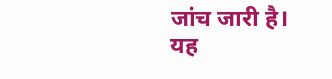जांच जारी है। यह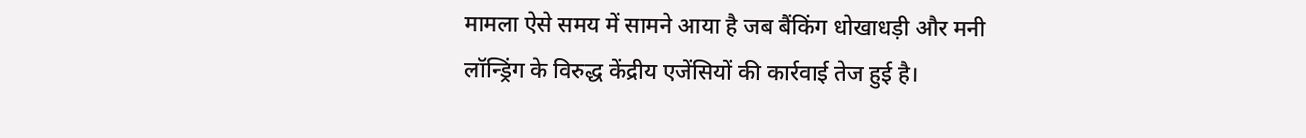मामला ऐसे समय में सामने आया है जब बैंकिंग धोखाधड़ी और मनी लॉन्ड्रिंग के विरुद्ध केंद्रीय एजेंसियों की कार्रवाई तेज हुई है।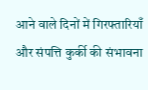आने वाले दिनों में गिरफ्तारियाँ और संपत्ति कुर्की की संभावना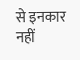से इनकार नहीं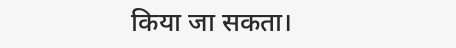किया जा सकता।